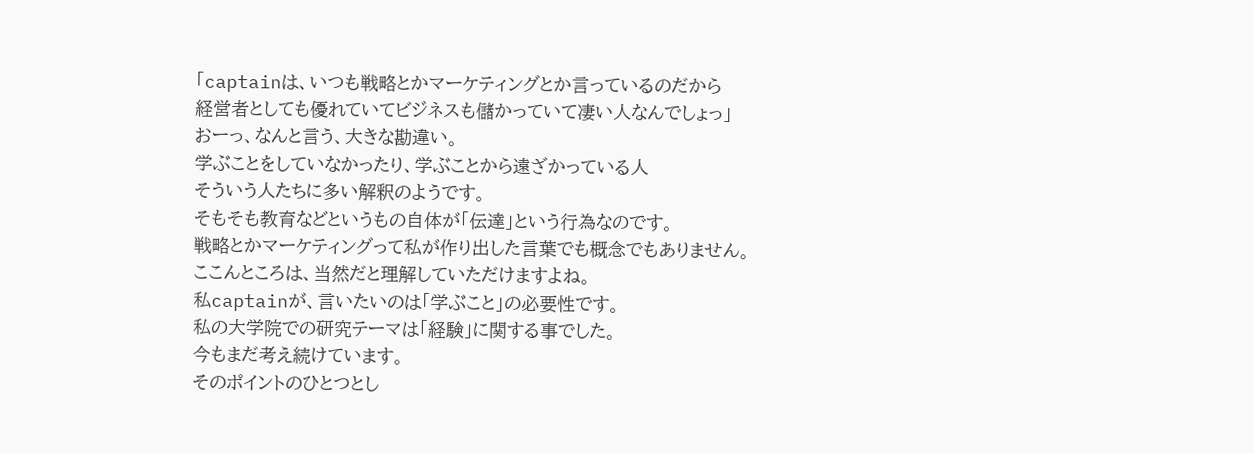「captainは、いつも戦略とかマーケティングとか言っているのだから
経営者としても優れていてビジネスも儲かっていて凄い人なんでしょっ」
おーっ、なんと言う、大きな勘違い。
学ぶことをしていなかったり、学ぶことから遠ざかっている人
そういう人たちに多い解釈のようです。
そもそも教育などというもの自体が「伝達」という行為なのです。
戦略とかマーケティングって私が作り出した言葉でも概念でもありません。
ここんところは、当然だと理解していただけますよね。
私captainが、言いたいのは「学ぶこと」の必要性です。
私の大学院での研究テーマは「経験」に関する事でした。
今もまだ考え続けています。
そのポイントのひとつとし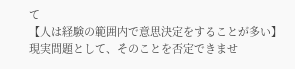て
【人は経験の範囲内で意思決定をすることが多い】
現実問題として、そのことを否定できませ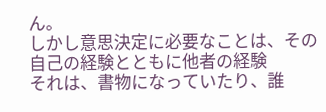ん。
しかし意思決定に必要なことは、その自己の経験とともに他者の経験
それは、書物になっていたり、誰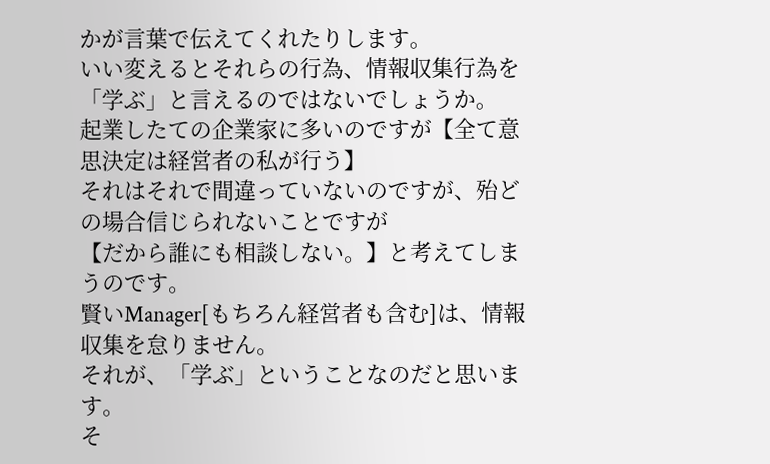かが言葉で伝えてくれたりします。
いい変えるとそれらの行為、情報収集行為を「学ぶ」と言えるのではないでしょうか。
起業したての企業家に多いのですが【全て意思決定は経営者の私が行う】
それはそれで間違っていないのですが、殆どの場合信じられないことですが
【だから誰にも相談しない。】と考えてしまうのです。
賢いManager[もちろん経営者も含む]は、情報収集を怠りません。
それが、「学ぶ」ということなのだと思います。
そ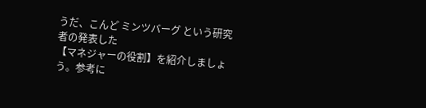うだ、こんど ミンツバーグ という研究者の発表した
【マネジャーの役割】を紹介しましょう。参考に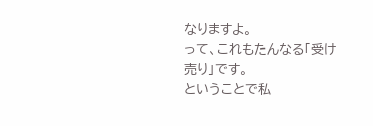なりますよ。
って、これもたんなる「受け売り」です。
ということで私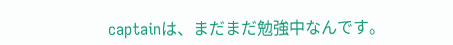captainは、まだまだ勉強中なんです。